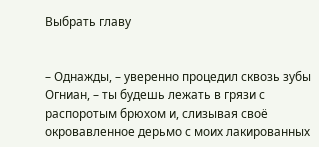Выбрать главу


– Однажды, – уверенно процедил сквозь зубы Огниан, – ты будешь лежать в грязи с распоротым брюхом и, слизывая своё окровавленное дерьмо с моих лакированных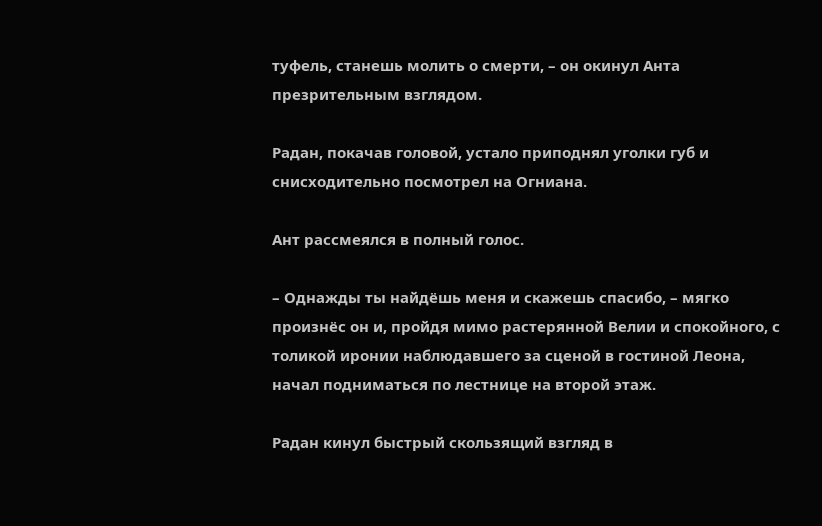туфель, станешь молить о смерти, – он окинул Анта презрительным взглядом.

Радан, покачав головой, устало приподнял уголки губ и снисходительно посмотрел на Огниана.

Ант рассмеялся в полный голос.

– Однажды ты найдёшь меня и скажешь спасибо, – мягко произнёс он и, пройдя мимо растерянной Велии и спокойного, с толикой иронии наблюдавшего за сценой в гостиной Леона, начал подниматься по лестнице на второй этаж.

Радан кинул быстрый скользящий взгляд в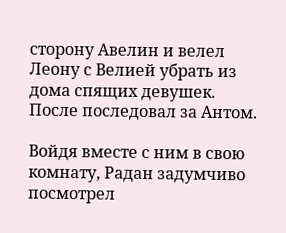сторону Авелин и велел Леону с Велией убрать из дома спящих девушек. После последовал за Антом.

Войдя вместе с ним в свою комнату, Радан задумчиво посмотрел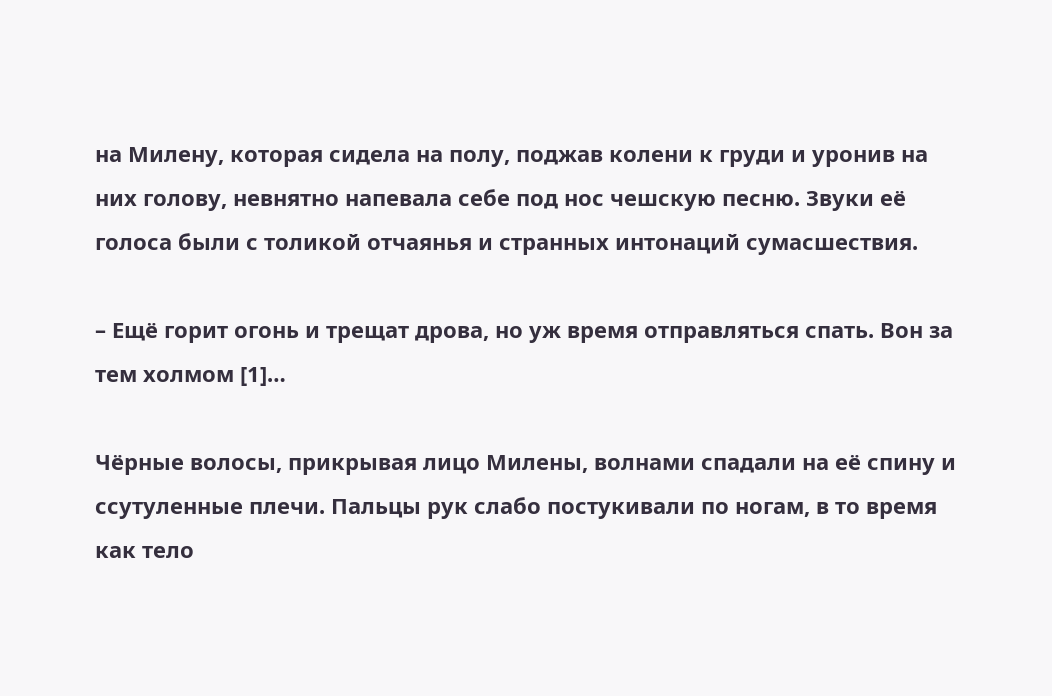на Милену, которая сидела на полу, поджав колени к груди и уронив на них голову, невнятно напевала себе под нос чешскую песню. Звуки её голоса были с толикой отчаянья и странных интонаций сумасшествия.

– Ещё горит огонь и трещат дрова, но уж время отправляться спать. Вон за тем холмом [1]…

Чёрные волосы, прикрывая лицо Милены, волнами спадали на её спину и ссутуленные плечи. Пальцы рук слабо постукивали по ногам, в то время как тело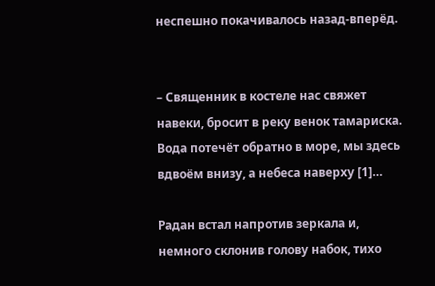неспешно покачивалось назад-вперёд.


– Священник в костеле нас свяжет навеки, бросит в реку венок тамариска. Вода потечёт обратно в море, мы здесь вдвоём внизу, а небеса наверху [1]…

Радан встал напротив зеркала и, немного склонив голову набок, тихо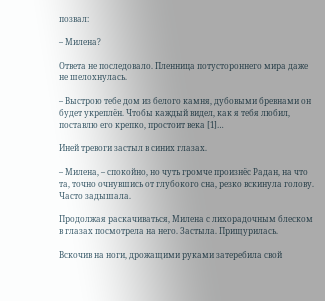позвал:

– Милена?

Ответа не последовало. Пленница потустороннего мира даже не шелохнулась.

– Выстрою тебе дом из белого камня, дубовыми бревнами он будет укреплён. Чтобы каждый видел, как я тебя любил, поставлю его крепко, простоит века [1]…

Иней тревоги застыл в синих глазах.

– Милена, – спокойно, но чуть громче произнёс Радан, на что та, точно очнувшись от глубокого сна, резко вскинула голову. Часто задышала.

Продолжая раскачиваться, Милена с лихорадочным блеском в глазах посмотрела на него. Застыла. Прищурилась.

Вскочив на ноги, дрожащими руками затеребила свой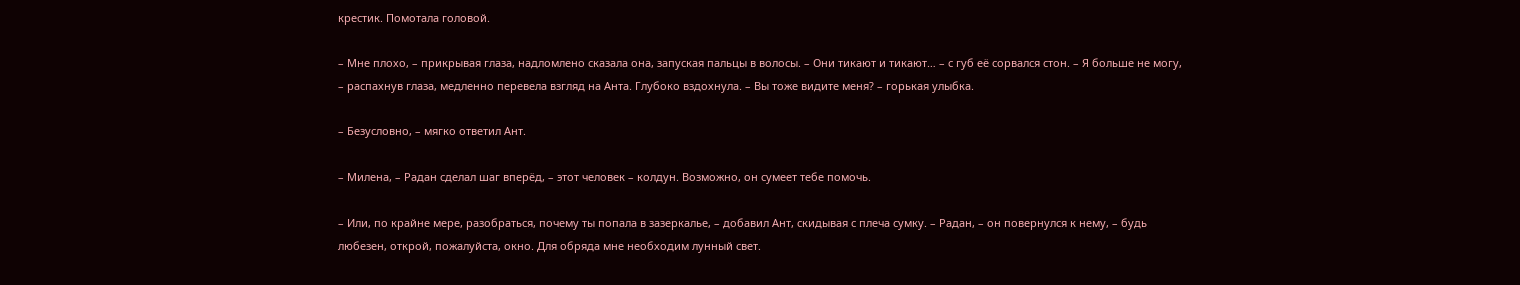крестик. Помотала головой.

– Мне плохо, – прикрывая глаза, надломлено сказала она, запуская пальцы в волосы. – Они тикают и тикают… – с губ её сорвался стон. – Я больше не могу, – распахнув глаза, медленно перевела взгляд на Анта. Глубоко вздохнула. – Вы тоже видите меня? – горькая улыбка.

– Безусловно, – мягко ответил Ант.

– Милена, – Радан сделал шаг вперёд, – этот человек – колдун. Возможно, он сумеет тебе помочь.

– Или, по крайне мере, разобраться, почему ты попала в зазеркалье, – добавил Ант, скидывая с плеча сумку. – Радан, – он повернулся к нему, – будь любезен, открой, пожалуйста, окно. Для обряда мне необходим лунный свет.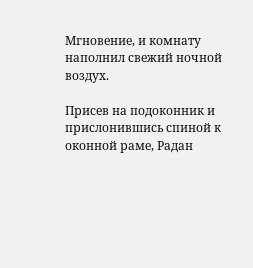Мгновение, и комнату наполнил свежий ночной воздух.

Присев на подоконник и прислонившись спиной к оконной раме, Радан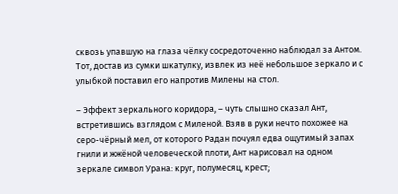сквозь упавшую на глаза чёлку сосредоточенно наблюдал за Антом. Тот, достав из сумки шкатулку, извлек из неё небольшое зеркало и с улыбкой поставил его напротив Милены на стол.

– Эффект зеркального коридора, – чуть слышно сказал Ант, встретившись взглядом с Миленой. Взяв в руки нечто похожее на серо-чёрный мел, от которого Радан почуял едва ощутимый запах гнили и жжёной человеческой плоти, Ант нарисовал на одном зеркале символ Урана: круг, полумесяц, крест;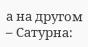а на другом – Сатурна: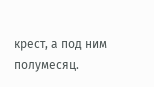крест, а под ним полумесяц.